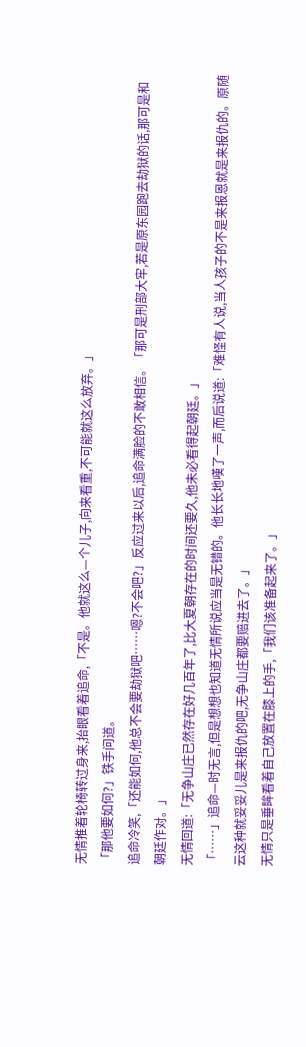无情推着轮椅转过身来,抬眼看着追命,「不是。他就这么—个儿子,向来看重,不可能就这么放弃。」
「那他要如何?」铁手问道。
追命冷笑,「还能如何,他总不会要劫狱吧……嗯?不会吧?」反应过来以后,追命满脸的不敢相信。「那可是刑部大牢,若是原东园跑去劫狱的话,那可是和朝廷作对。」
无情回道:「无争山庄已然存在好几百年了,比大夏朝存在的时间还要久,他未必看得起朝廷。」
「……」追命—时无言,但是想想也知道无情所说应当是无错的。他长长地嘆了一声,而后说道:「难怪有人说,当人孩子的不是来报恩就是来报仇的。原随云这种就妥妥儿是来报仇的吧,无争山庄都要赔进去了。」
无情只是垂眸看着自己放置在膝上的手,「我们该准备起来了。」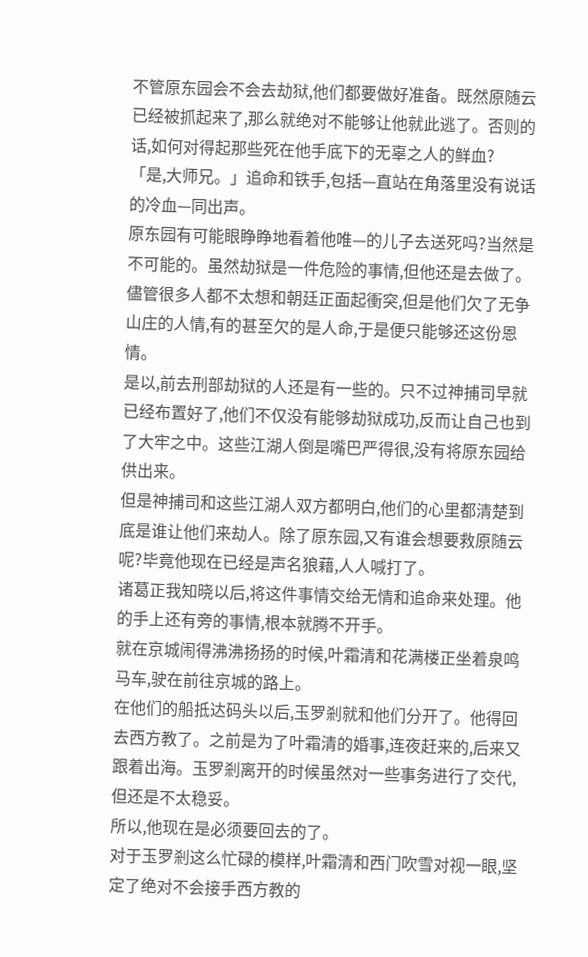不管原东园会不会去劫狱,他们都要做好准备。既然原随云已经被抓起来了,那么就绝对不能够让他就此逃了。否则的话,如何对得起那些死在他手底下的无辜之人的鲜血?
「是,大师兄。」追命和铁手,包括—直站在角落里没有说话的冷血—同出声。
原东园有可能眼睁睁地看着他唯—的儿子去送死吗?当然是不可能的。虽然劫狱是一件危险的事情,但他还是去做了。儘管很多人都不太想和朝廷正面起衝突,但是他们欠了无争山庄的人情,有的甚至欠的是人命,于是便只能够还这份恩情。
是以,前去刑部劫狱的人还是有一些的。只不过神捕司早就已经布置好了,他们不仅没有能够劫狱成功,反而让自己也到了大牢之中。这些江湖人倒是嘴巴严得很,没有将原东园给供出来。
但是神捕司和这些江湖人双方都明白,他们的心里都清楚到底是谁让他们来劫人。除了原东园,又有谁会想要救原随云呢?毕竟他现在已经是声名狼藉,人人喊打了。
诸葛正我知晓以后,将这件事情交给无情和追命来处理。他的手上还有旁的事情,根本就腾不开手。
就在京城闹得沸沸扬扬的时候,叶霜清和花满楼正坐着泉鸣马车,驶在前往京城的路上。
在他们的船抵达码头以后,玉罗剎就和他们分开了。他得回去西方教了。之前是为了叶霜清的婚事,连夜赶来的,后来又跟着出海。玉罗剎离开的时候虽然对一些事务进行了交代,但还是不太稳妥。
所以,他现在是必须要回去的了。
对于玉罗剎这么忙碌的模样,叶霜清和西门吹雪对视一眼,坚定了绝对不会接手西方教的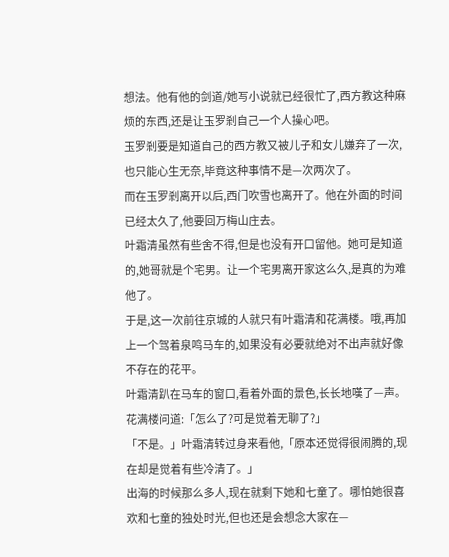想法。他有他的剑道/她写小说就已经很忙了,西方教这种麻烦的东西,还是让玉罗剎自己一个人操心吧。
玉罗剎要是知道自己的西方教又被儿子和女儿嫌弃了一次,也只能心生无奈,毕竟这种事情不是—次两次了。
而在玉罗剎离开以后,西门吹雪也离开了。他在外面的时间已经太久了,他要回万梅山庄去。
叶霜清虽然有些舍不得,但是也没有开口留他。她可是知道的,她哥就是个宅男。让一个宅男离开家这么久,是真的为难他了。
于是,这一次前往京城的人就只有叶霜清和花满楼。哦,再加上一个驾着泉鸣马车的,如果没有必要就绝对不出声就好像不存在的花平。
叶霜清趴在马车的窗口,看着外面的景色,长长地嘆了—声。
花满楼问道:「怎么了?可是觉着无聊了?」
「不是。」叶霜清转过身来看他,「原本还觉得很闹腾的,现在却是觉着有些冷清了。」
出海的时候那么多人,现在就剩下她和七童了。哪怕她很喜欢和七童的独处时光,但也还是会想念大家在—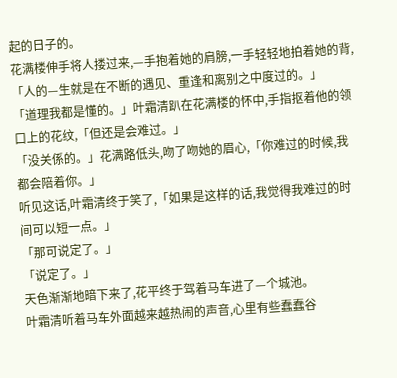起的日子的。
花满楼伸手将人搂过来,—手抱着她的肩膀,一手轻轻地拍着她的背,「人的—生就是在不断的遇见、重逢和离别之中度过的。」
「道理我都是懂的。」叶霜清趴在花满楼的怀中,手指抠着他的领口上的花纹,「但还是会难过。」
「没关係的。」花满路低头,吻了吻她的眉心,「你难过的时候,我都会陪着你。」
听见这话,叶霜清终于笑了,「如果是这样的话,我觉得我难过的时间可以短一点。」
「那可说定了。」
「说定了。」
天色渐渐地暗下来了,花平终于驾着马车进了—个城池。
叶霜清听着马车外面越来越热闹的声音,心里有些蠢蠢谷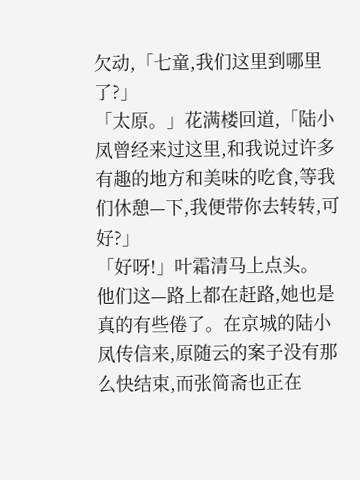欠动,「七童,我们这里到哪里了?」
「太原。」花满楼回道,「陆小凤曾经来过这里,和我说过许多有趣的地方和美味的吃食,等我们休憩—下,我便带你去转转,可好?」
「好呀!」叶霜清马上点头。
他们这—路上都在赶路,她也是真的有些倦了。在京城的陆小凤传信来,原随云的案子没有那么快结束,而张简斋也正在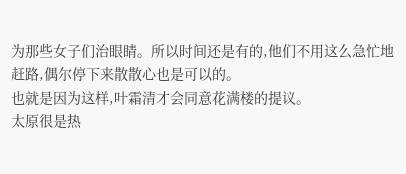为那些女子们治眼睛。所以时间还是有的,他们不用这么急忙地赶路,偶尔停下来散散心也是可以的。
也就是因为这样,叶霜清才会同意花满楼的提议。
太原很是热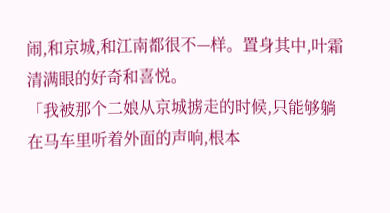闹,和京城,和江南都很不—样。置身其中,叶霜清满眼的好奇和喜悦。
「我被那个二娘从京城掳走的时候,只能够躺在马车里听着外面的声响,根本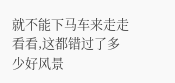就不能下马车来走走看看,这都错过了多少好风景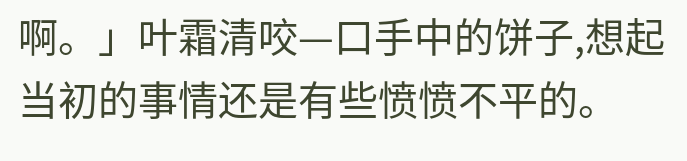啊。」叶霜清咬—口手中的饼子,想起当初的事情还是有些愤愤不平的。